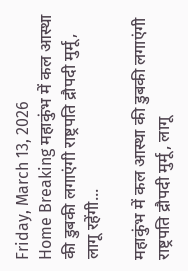Friday, March 13, 2026
Home Breaking महाकुंभ में कल आस्था की डुबकी लगाएंगी राष्ट्रपति द्रौपदी मुर्मू, लागू रहेंगी...

महाकुंभ में कल आस्था की डुबकी लगाएंगी राष्ट्रपति द्रौपदी मुर्मू, लागू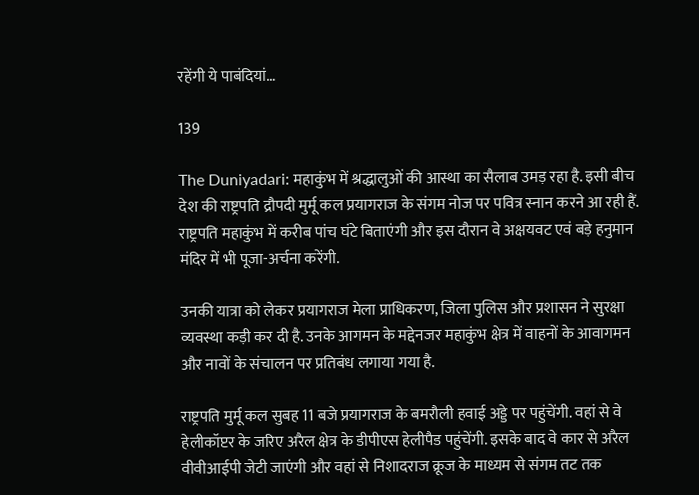रहेंगी ये पाबंदियां…

139

The Duniyadari: महाकुंभ में श्रद्धालुओं की आस्था का सैलाब उमड़ रहा है. इसी बीच देश की राष्ट्रपति द्रौपदी मुर्मू कल प्रयागराज के संगम नोज पर पवित्र स्नान करने आ रही हैं. राष्ट्रपति महाकुंभ में करीब पांच घंटे बिताएंगी और इस दौरान वे अक्षयवट एवं बड़े हनुमान मंदिर में भी पूजा-अर्चना करेंगी.

उनकी यात्रा को लेकर प्रयागराज मेला प्राधिकरण, जिला पुलिस और प्रशासन ने सुरक्षा व्यवस्था कड़ी कर दी है. उनके आगमन के मद्देनजर महाकुंभ क्षेत्र में वाहनों के आवागमन और नावों के संचालन पर प्रतिबंध लगाया गया है.

राष्ट्रपति मुर्मू कल सुबह 11 बजे प्रयागराज के बमरौली हवाई अड्डे पर पहुंचेंगी. वहां से वे हेलीकॉप्टर के जरिए अरैल क्षेत्र के डीपीएस हेलीपैड पहुंचेंगी. इसके बाद वे कार से अरैल वीवीआईपी जेटी जाएंगी और वहां से निशादराज क्रूज के माध्यम से संगम तट तक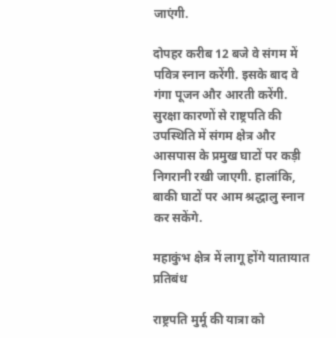जाएंगी.

दोपहर करीब 12 बजे वे संगम में पवित्र स्नान करेंगी. इसके बाद वे गंगा पूजन और आरती करेंगी. सुरक्षा कारणों से राष्ट्रपति की उपस्थिति में संगम क्षेत्र और आसपास के प्रमुख घाटों पर कड़ी निगरानी रखी जाएगी. हालांकि, बाकी घाटों पर आम श्रद्धालु स्नान कर सकेंगे.

महाकुंभ क्षेत्र में लागू होंगे यातायात प्रतिबंध

राष्ट्रपति मुर्मू की यात्रा को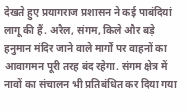देखते हुए प्रयागराज प्रशासन ने कई पाबंदियां लागू की हैं. अरैल, संगम, किले और बड़े हनुमान मंदिर जाने वाले मार्गों पर वाहनों का आवागमन पूरी तरह बंद रहेगा. संगम क्षेत्र में नावों का संचालन भी प्रतिबंधित कर दिया गया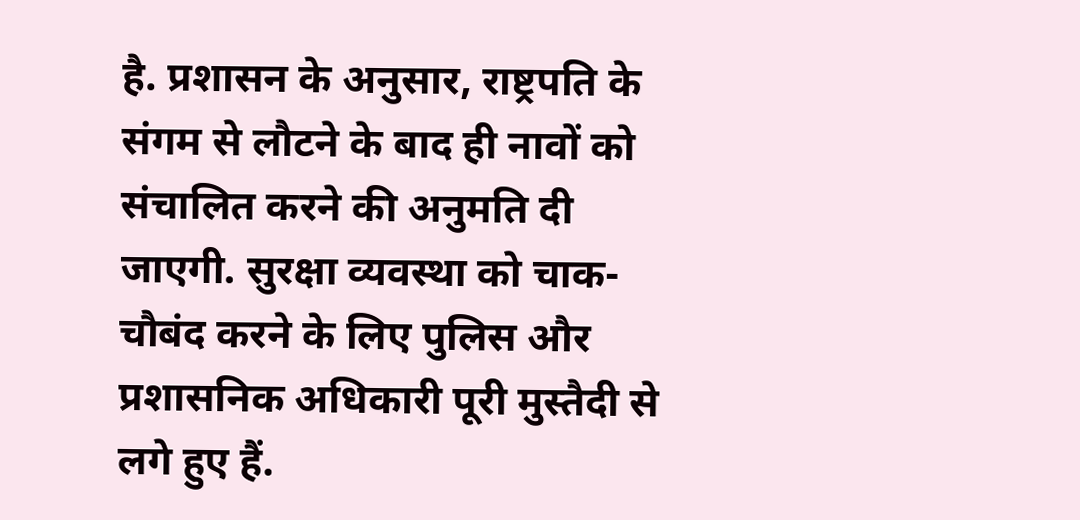है. प्रशासन के अनुसार, राष्ट्रपति के संगम से लौटने के बाद ही नावों को संचालित करने की अनुमति दी जाएगी. सुरक्षा व्यवस्था को चाक-चौबंद करने के लिए पुलिस और प्रशासनिक अधिकारी पूरी मुस्तैदी से लगे हुए हैं.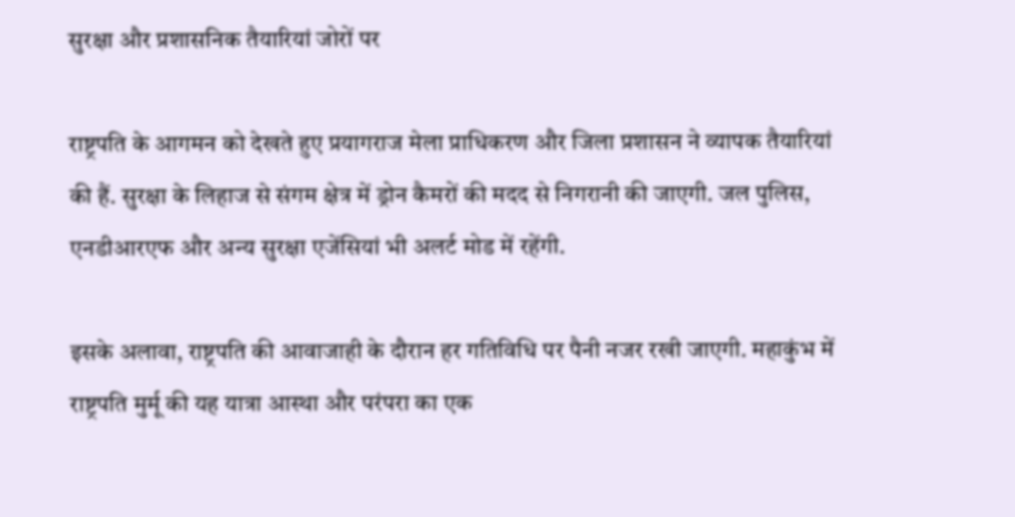सुरक्षा और प्रशासनिक तैयारियां जोरों पर

राष्ट्रपति के आगमन को देखते हुए प्रयागराज मेला प्राधिकरण और जिला प्रशासन ने व्यापक तैयारियां की हैं. सुरक्षा के लिहाज से संगम क्षेत्र में ड्रोन कैमरों की मदद से निगरानी की जाएगी. जल पुलिस, एनडीआरएफ और अन्य सुरक्षा एजेंसियां भी अलर्ट मोड में रहेंगी.

इसके अलावा, राष्ट्रपति की आवाजाही के दौरान हर गतिविधि पर पैनी नजर रखी जाएगी. महाकुंभ में राष्ट्रपति मुर्मू की यह यात्रा आस्था और परंपरा का एक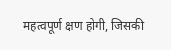महत्वपूर्ण क्षण होगी, जिसकी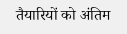तैयारियों को अंतिम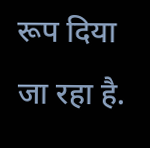रूप दिया जा रहा है.